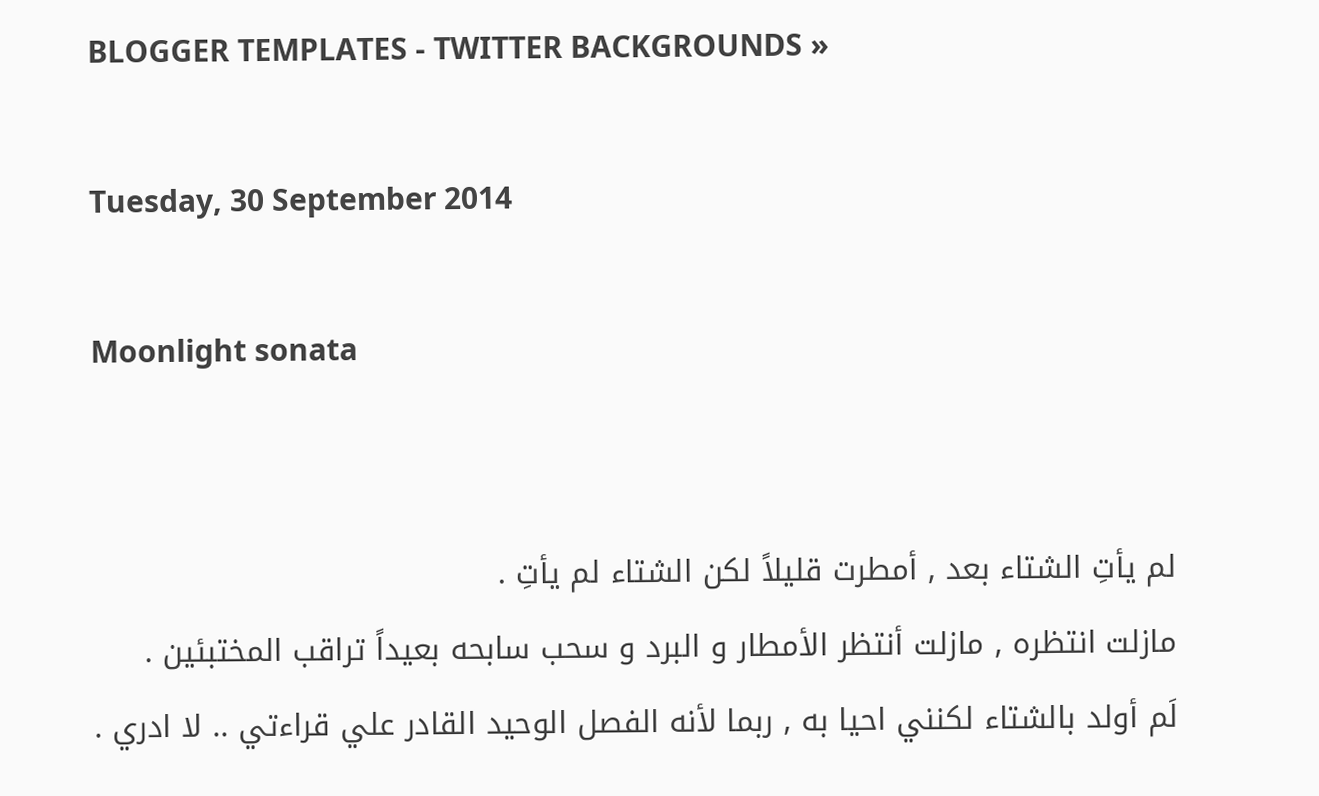BLOGGER TEMPLATES - TWITTER BACKGROUNDS »

Tuesday, 30 September 2014

Moonlight sonata


لم يأتِ الشتاء بعد , أمطرت قليلاً لكن الشتاء لم يأتِ .
مازلت انتظره , مازلت أنتظر الأمطار و البرد و سحب سابحه بعيداً تراقب المختبئين .
لَم أولد بالشتاء لكنني احيا به , ربما لأنه الفصل الوحيد القادر علي قراءتي .. لا ادري .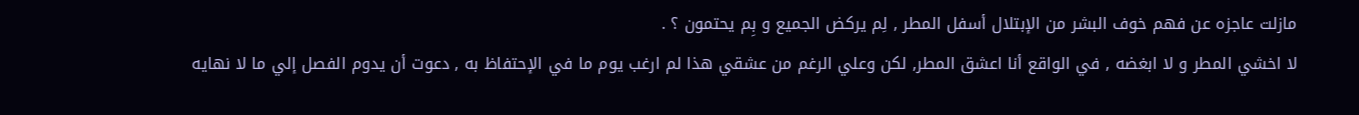مازلت عاجزه عن فهم خوف البشر من الإبتلال أسفل المطر , لِم يركض الجميع و بِم يحتمون ؟ .
لا اخشي المطر و لا ابغضه , في الواقع أنا اعشق المطر, لكن وعلي الرغم من عشقي هذا لم ارغب يوم ما في الإحتفاظ به , دعوت أن يدوم الفصل إلي ما لا نهايه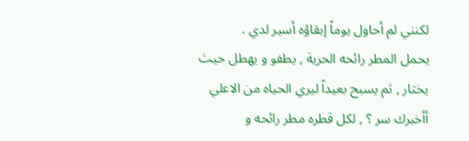لكنني لم أحاول يوماً إبقاؤه أسير لدي .
يحمل المطر رائحه الحرية , يطفو و يهطل حيث يختار , ثم يسبح بعيداً ليري الحياه من الاعلي
أأخبرك سر ؟ , لكل قطره مطر رائحه و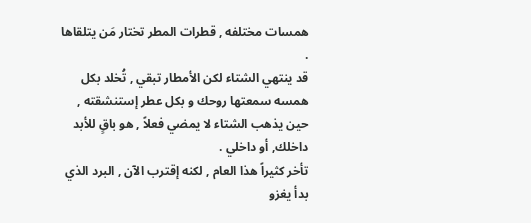همسات مختلفه , قطرات المطر تختار مَن يتلقاها .
قد ينتهي الشتاء لكن الأمطار تبقي , تُخلد بكل همسه سمعتها روحك و بكل عطر إستنشقته , حين يذهب الشتاء لا يمضي فعلاً , هو باقٍ للأبد داخلك, أو داخلي .
تأخر كثيراً هذا العام , لكنه إقترب الآن , البرد الذي بدأ يغزو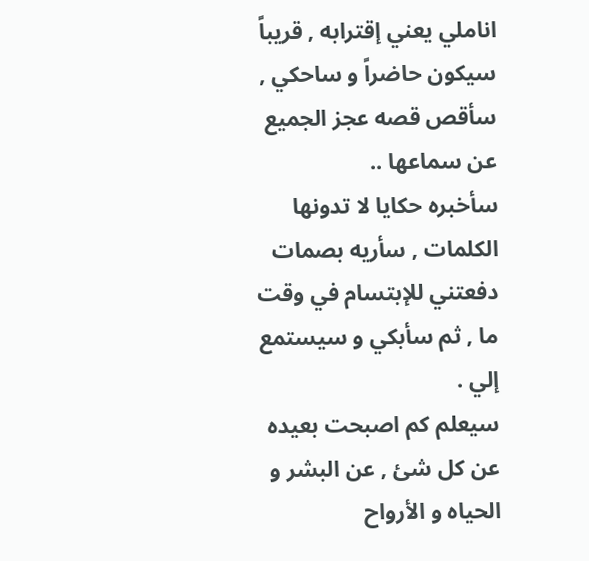اناملي يعني إقترابه , قريباً سيكون حاضراً و ساحكي , سأقص قصه عجز الجميع عن سماعها ..
سأخبره حكايا لا تدونها الكلمات , سأريه بصمات دفعتني للإبتسام في وقت ما , ثم سأبكي و سيستمع إلي .
سيعلم كم اصبحت بعيده عن كل شئ , عن البشر و الحياه و الأرواح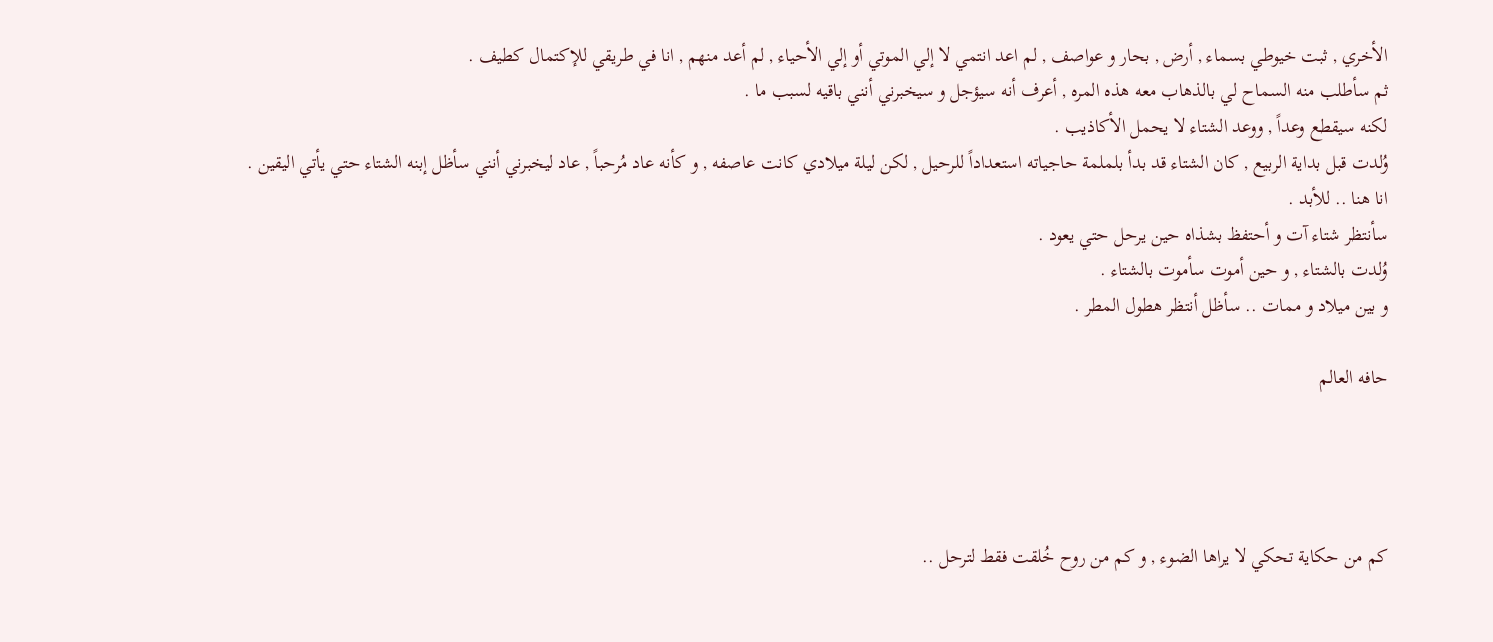الأخري , ثبت خيوطي بسماء , أرض , بحار و عواصف , لم اعد انتمي لا إلي الموتي أو إلي الأحياء , لم أعد منهم , انا في طريقي للإكتمال كطيف .
ثم سأطلب منه السماح لي بالذهاب معه هذه المره , أعرف أنه سيؤجل و سيخبرني أنني باقيه لسبب ما .
لكنه سيقطع وعداً , ووعد الشتاء لا يحمل الأكاذيب .
وُلدت قبل بداية الربيع , كان الشتاء قد بدأ بلملمة حاجياته استعداداً للرحيل , لكن ليلة ميلادي كانت عاصفه , و كأنه عاد مُرحباً , عاد ليخبرني أنني سأظل إبنه الشتاء حتي يأتي اليقين .
انا هنا .. للأبد .
سأنتظر شتاء آت و أحتفظ بشذاه حين يرحل حتي يعود .
وُلدت بالشتاء , و حين أموت سأموت بالشتاء .
و بين ميلاد و ممات .. سأظل أنتظر هطول المطر .

حافه العالم




كم من حكاية تحكي لا يراها الضوء , و كم من روح خُلقت فقط لترحل ..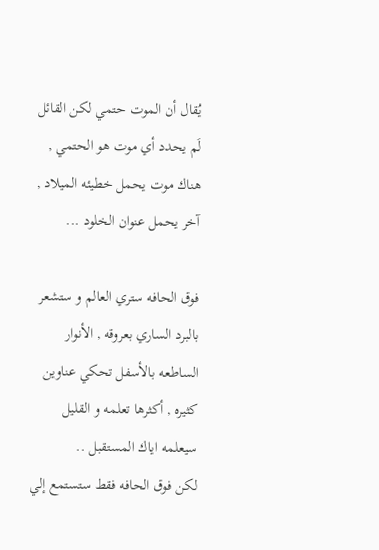يُقال أن الموت حتمي لكن القائل لَم يحدد أي موت هو الحتمي , هناك موت يحمل خطيئه الميلاد , آخر يحمل عنوان الخلود ...

فوق الحافه ستري العالم و ستشعر بالبرد الساري بعروقه , الأنوار الساطعه بالأسفل تحكي عناوين كثيره , أكثرها تعلمه و القليل سيعلمه اياك المستقبل ..
لكن فوق الحافه فقط ستستمع إلي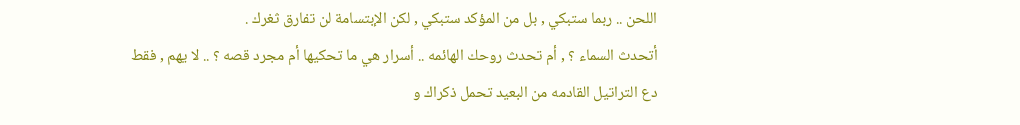اللحن .. ربما ستبكي , بل من المؤكد ستبكي , لكن الإبتسامة لن تفارق ثغرك .
أتحدث السماء ؟ , أم تحدث روحك الهائمه .. أسرار هي ما تحكيها أم مجرد قصه ؟ .. لا يهم , فقط دع التراتيل القادمه من البعيد تحمل ذكراك و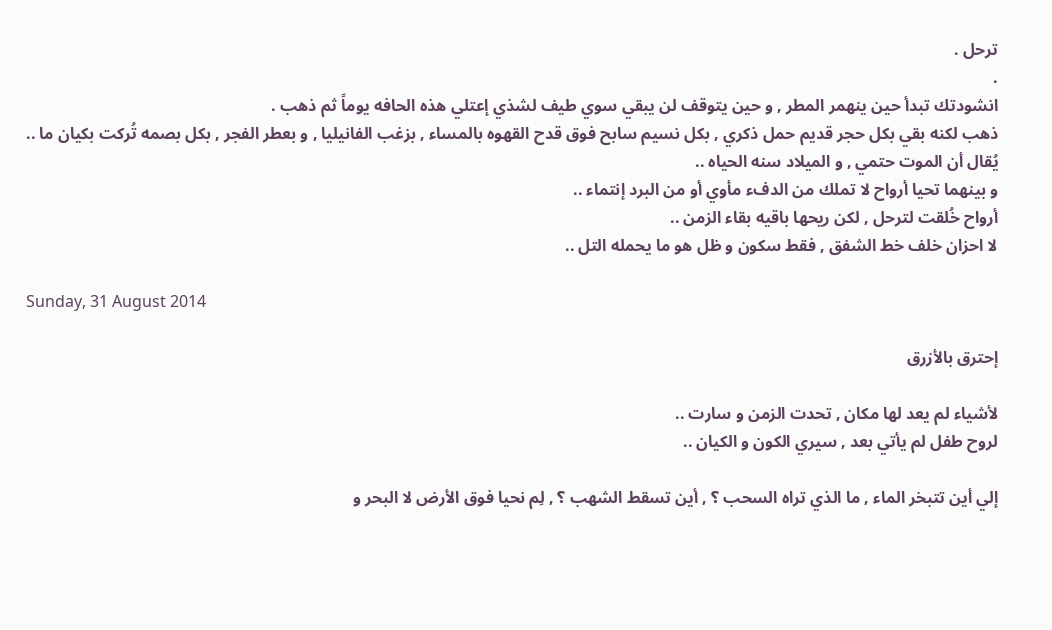ترحل .
.
انشودتك تبدأ حين ينهمر المطر , و حين يتوقف لن يبقي سوي طيف لشذي إعتلي هذه الحافه يوماً ثم ذهب .
ذهب لكنه بقي بكل حجر قديم حمل ذكري , بكل نسيم سابح فوق قدح القهوه بالمساء , بزغب الفانيليا , و بعطر الفجر , بكل بصمه تُركت بكيان ما ..
يُقال أن الموت حتمي , و الميلاد سنه الحياه ..
و بينهما تحيا أرواح لا تملك من الدفء مأوي أو من البرد إنتماء ..
أرواح خُلقت لترحل , لكن ريحها باقيه بقاء الزمن ..
لا احزان خلف خط الشفق , فقط سكون و ظل هو ما يحمله التل ..

Sunday, 31 August 2014

إحترق بالأزرق

لأشياء لم يعد لها مكان , تحدت الزمن و سارت ..
لروح طفل لم يأتي بعد , سيري الكون و الكيان ..

إلي أين تتبخر الماء , ما الذي تراه السحب ؟ , أين تسقط الشهب ؟ , لِم نحيا فوق الأرض لا البحر و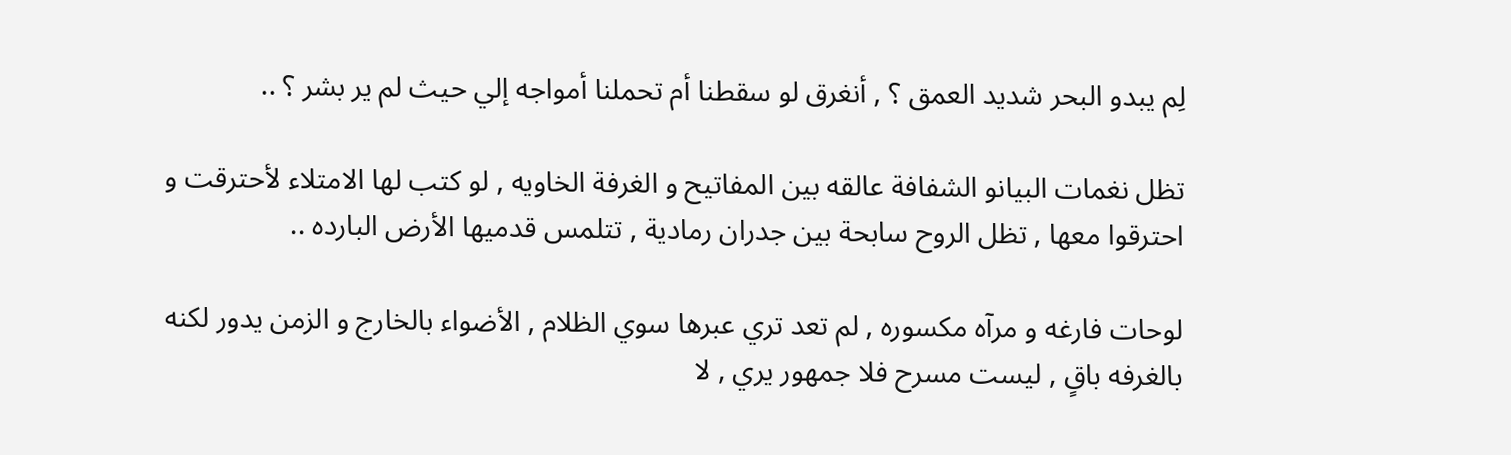لِم يبدو البحر شديد العمق ؟ , أنغرق لو سقطنا أم تحملنا أمواجه إلي حيث لم ير بشر ؟ ..

تظل نغمات البيانو الشفافة عالقه بين المفاتيح و الغرفة الخاويه , لو كتب لها الامتلاء لأحترقت و احترقوا معها , تظل الروح سابحة بين جدران رمادية , تتلمس قدميها الأرض البارده ..

لوحات فارغه و مرآه مكسوره , لم تعد تري عبرها سوي الظلام , الأضواء بالخارج و الزمن يدور لكنه بالغرفه باقٍ , ليست مسرح فلا جمهور يري , لا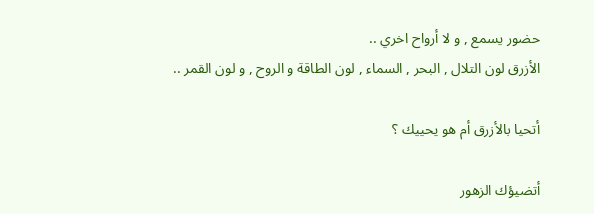حضور يسمع , و لا أرواح اخري ..
الأزرق لون التلال , البحر , السماء , لون الطاقة و الروح , و لون القمر ..

أتحيا بالأزرق أم هو يحييك ؟

أتضيؤك الزهور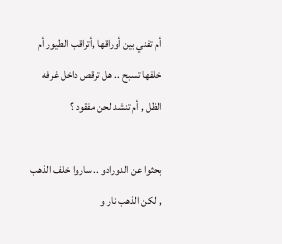أم تفني بين أوراقها ,أتراقب الطيور أم خلفها تسبح .. هل ترقص داخل غرفه الظل , أم تنشد لحن مفقود ؟

بحثوا عن الدورادو .. ساروا خلف الذهب , لكن الذهب نار و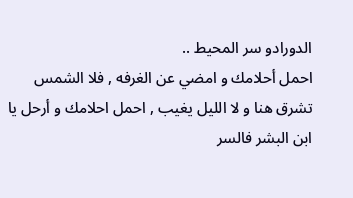الدورادو سر المحيط ..
احمل أحلامك و امضي عن الغرفه , فلا الشمس تشرق هنا و لا الليل يغيب , احمل احلامك و أرحل يا ابن البشر فالسر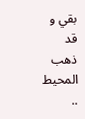بقي و قد ذهب المحيط ..